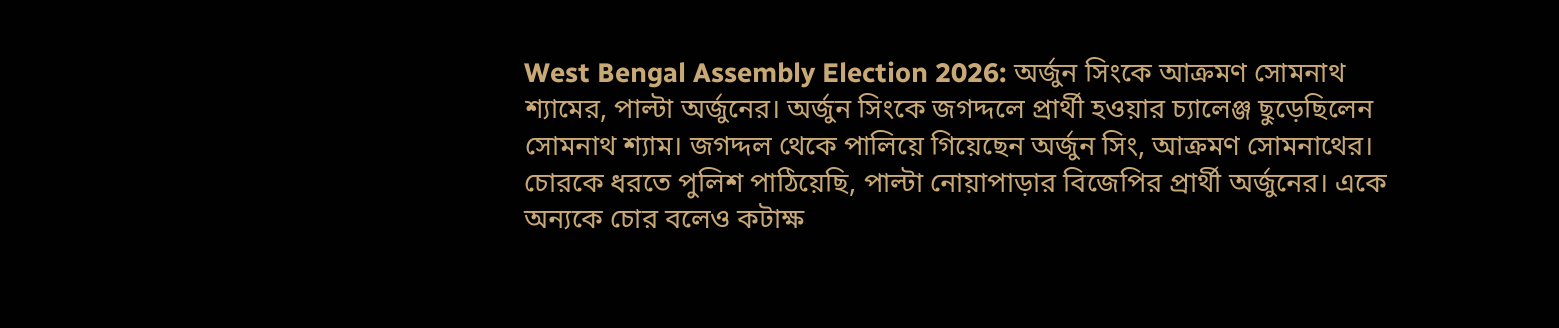West Bengal Assembly Election 2026: অর্জুন সিংকে আক্রমণ সোমনাথ শ্যামের, পাল্টা অর্জুনের। অর্জুন সিংকে জগদ্দলে প্রার্থী হওয়ার চ্যালেঞ্জ ছুড়েছিলেন সোমনাথ শ্যাম। জগদ্দল থেকে পালিয়ে গিয়েছেন অর্জুন সিং, আক্রমণ সোমনাথের। চোরকে ধরতে পুলিশ পাঠিয়েছি, পাল্টা নোয়াপাড়ার বিজেপির প্রার্থী অর্জুনের। একে অন্যকে চোর বলেও কটাক্ষ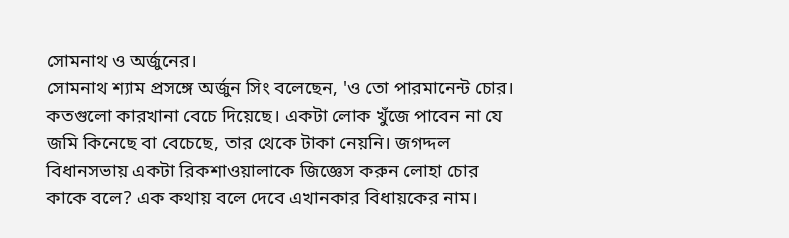সোমনাথ ও অর্জুনের।
সোমনাথ শ্যাম প্রসঙ্গে অর্জুন সিং বলেছেন, 'ও তো পারমানেন্ট চোর। কতগুলো কারখানা বেচে দিয়েছে। একটা লোক খুঁজে পাবেন না যে জমি কিনেছে বা বেচেছে, তার থেকে টাকা নেয়নি। জগদ্দল বিধানসভায় একটা রিকশাওয়ালাকে জিজ্ঞেস করুন লোহা চোর কাকে বলে? এক কথায় বলে দেবে এখানকার বিধায়কের নাম।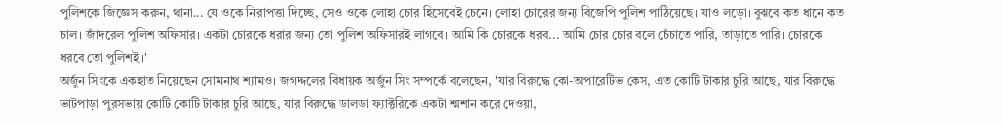পুলিশকে জিজ্ঞেস করুন, থানা... যে ওকে নিরাপত্তা দিচ্ছে, সেও ওকে লোহা চোর হিসেবেই চেনে। লোহা চোরের জন্য বিজেপি পুলিশ পাঠিয়েছে। যাও লড়ো। বুঝবে কত ধানে কত চাল। জাঁদরেল পুলিশ অফিসার। একটা চোরকে ধরার জন্য তো পুলিশ অফিসারই লাগবে। আমি কি চোরকে ধরব... আমি চোর চোর বলে চেঁচাতে পারি, তাড়াতে পারি। চোরকে ধরবে তো পুলিশই।'
অর্জুন সিংকে একহাত নিয়েছেন সোমনাথ শ্যামও। জগদ্দলের বিধায়ক অর্জুন সিং সম্পর্কে বলেছেন, 'যার বিরুদ্ধে কো-অপারেটিভ কেস, এত কোটি টাকার চুরি আছে, যার বিরুদ্ধে ভাটপাড়া পুরসভায় কোটি কোটি টাকার চুরি আছে, যার বিরুদ্ধে ডালডা ফ্যাক্টরিকে একটা শ্মশান করে দেওয়া,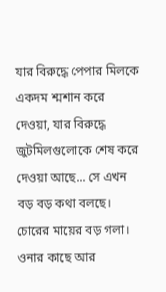যার বিরুদ্ধে পেপার মিলকে একদম শ্মশান করে দেওয়া, যার বিরুদ্ধে জুটমিলগুলোকে শেষ করে দেওয়া আছে... সে এখন বড় বড় কথা বলছে। চোরের মায়ের বড় গলা। ওনার কাছে আর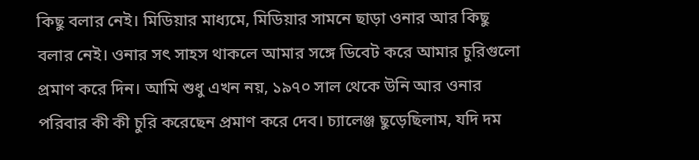কিছু বলার নেই। মিডিয়ার মাধ্যমে, মিডিয়ার সামনে ছাড়া ওনার আর কিছু বলার নেই। ওনার সৎ সাহস থাকলে আমার সঙ্গে ডিবেট করে আমার চুরিগুলো প্রমাণ করে দিন। আমি শুধু এখন নয়, ১৯৭০ সাল থেকে উনি আর ওনার পরিবার কী কী চুরি করেছেন প্রমাণ করে দেব। চ্যালেঞ্জ ছুড়েছিলাম, যদি দম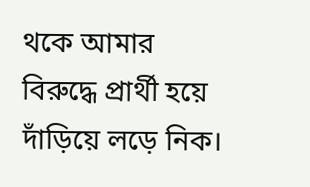থকে আমার বিরুদ্ধে প্রার্থী হয়ে দাঁড়িয়ে লড়ে নিক।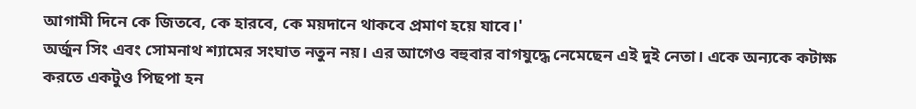আগামী দিনে কে জিতবে, কে হারবে, কে ময়দানে থাকবে প্রমাণ হয়ে যাবে।'
অর্জুন সিং এবং সোমনাথ শ্যামের সংঘাত নতুন নয়। এর আগেও বহুবার বাগযুদ্ধে নেমেছেন এই দুই নেতা। একে অন্যকে কটাক্ষ করতে একটুও পিছপা হন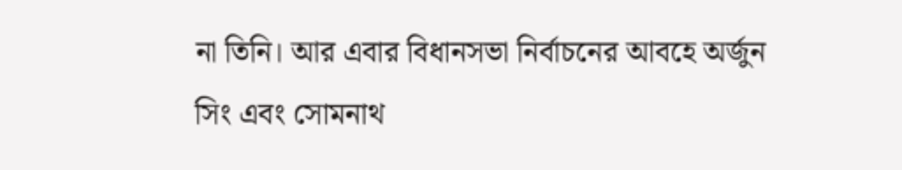না তিনি। আর এবার বিধানসভা নির্বাচনের আবহে অর্জুন সিং এবং সোমনাথ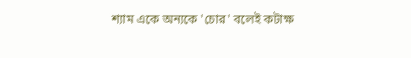শ্যাম একে অন্যকে 'চোর' বলেই কটাক্ষ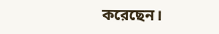করেছেন।